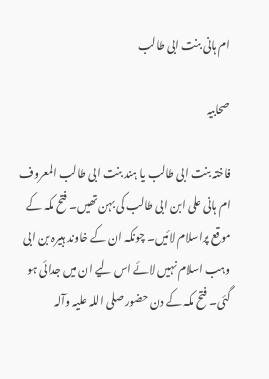ام ہانی بنت ابی طالب

صحابیہ

فاختہ بنت ابی طالب یا ہند بنت ابی طالب المعروف ام ہانی علی ابن ابی طالب کی بہن تھیں۔ فتح مکہ کے موقع پراسلام لائیں۔ چونکہ ان کے خاوند ہبیرہ بن ابی وہب اسلام نہیں لائے اس لیے ان میں جدائی ہو گئی۔ فتح مکہ کے دن حضور صلی اللہ علیہ وآلہ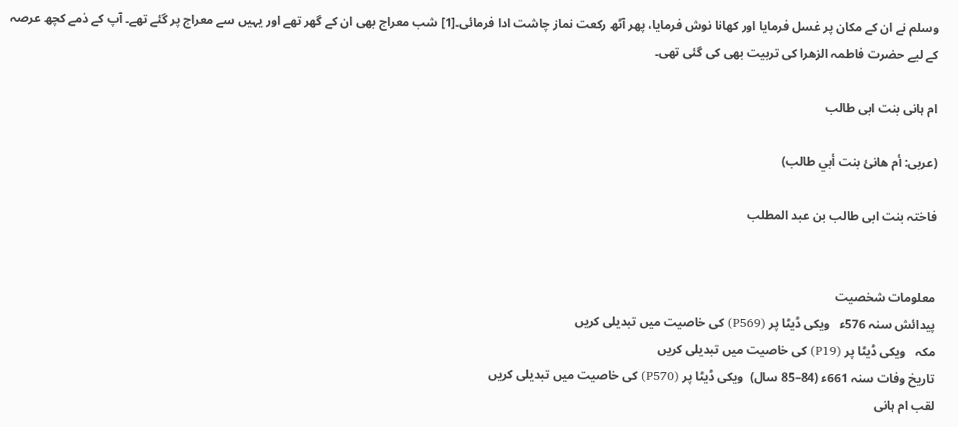وسلم نے ان کے مکان پر غسل فرمایا اور کھانا نوش فرمایا، پھر آٹھ رکعت نماز چاشت ادا فرمائی۔[1] شب معراج بھی ان کے گھر تھے اور یہیں سے معراج پر گئے تھے۔ آپ کے ذمے کچھ عرصہ کے لیے حضرت فاطمہ الزھرا کی تربیت بھی کی گئی تھی۔

ام ہانی بنت ابی طالب

(عربی: أم هانئ بنت أبي طالب)

فاختہ بنت ابی طالب بن عبد المطلب


معلومات شخصیت
پیدائش سنہ 576ء   ویکی ڈیٹا پر (P569) کی خاصیت میں تبدیلی کریں
مکہ   ویکی ڈیٹا پر (P19) کی خاصیت میں تبدیلی کریں
تاریخ وفات سنہ 661ء (84–85 سال)  ویکی ڈیٹا پر (P570) کی خاصیت میں تبدیلی کریں
لقب ام ہانی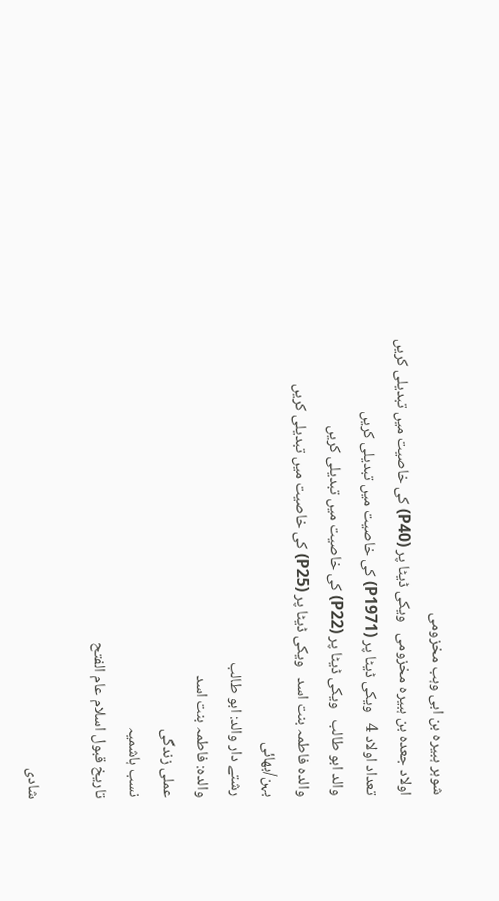شوہر ہبیرہ بن ابی وہب مخزومی
اولاد جعدہ بن ہبیرہ مخزومی   ویکی ڈیٹا پر (P40) کی خاصیت میں تبدیلی کریں
تعداد اولاد 4   ویکی ڈیٹا پر (P1971) کی خاصیت میں تبدیلی کریں
والد ابو طالب   ویکی ڈیٹا پر (P22) کی خاصیت میں تبدیلی کریں
والدہ فاطمہ بنت اسد   ویکی ڈیٹا پر (P25) کی خاصیت میں تبدیلی کریں
بہن/بھائی
رشتے دار والد: ابو طالب
والدہ: فاطمہ بنت اسد
عملی زندگی
نسب ہاشمیہ
تاریخ قبول اسلام عام الفتح

شادی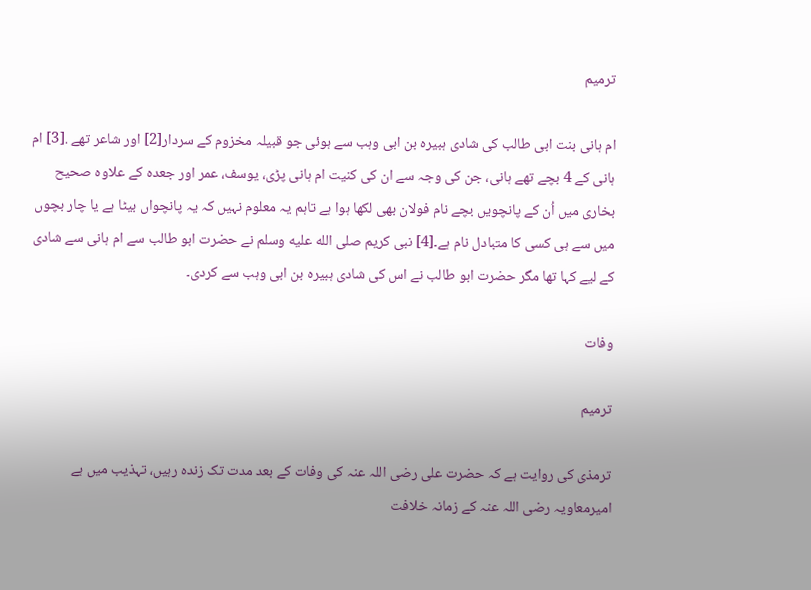ترمیم

ام ہانی بنت ابی طالب کی شادی ہبیرہ بن ابی وہب سے ہوئی جو قبیلہ مخزوم کے سردار[2] اور شاعر تھے .[3] ام ہانی کے 4 بچے تھے ہانی، جن کی وجہ سے ان کی کنیت ام ہانی پڑی، یوسف، عمر اور جعدہ کے علاوہ صحیح بخاری میں اُن کے پانچویں بچے نام فولان بھی لکھا ہوا ہے تاہم یہ معلوم نہیں کہ یہ پانچواں بیٹا ہے یا چار بچوں میں سے ہی کسی کا متبادل نام ہے۔[4] نبی کریم صلى الله عليه وسلم نے حضرت ابو طالب سے ام ہانی سے شادی کے لیے کہا تھا مگر حضرت ابو طالب نے اس کی شادی ہبیرہ بن ابی وہب سے کردی۔

وفات

ترمیم

ترمذی کی روایت ہے کہ حضرت علی رضی اللہ عنہ کی وفات کے بعد مدت تک زندہ رہیں، تہذیب میں ہے امیرمعاویہ رضی اللہ عنہ کے زمانہ خلافت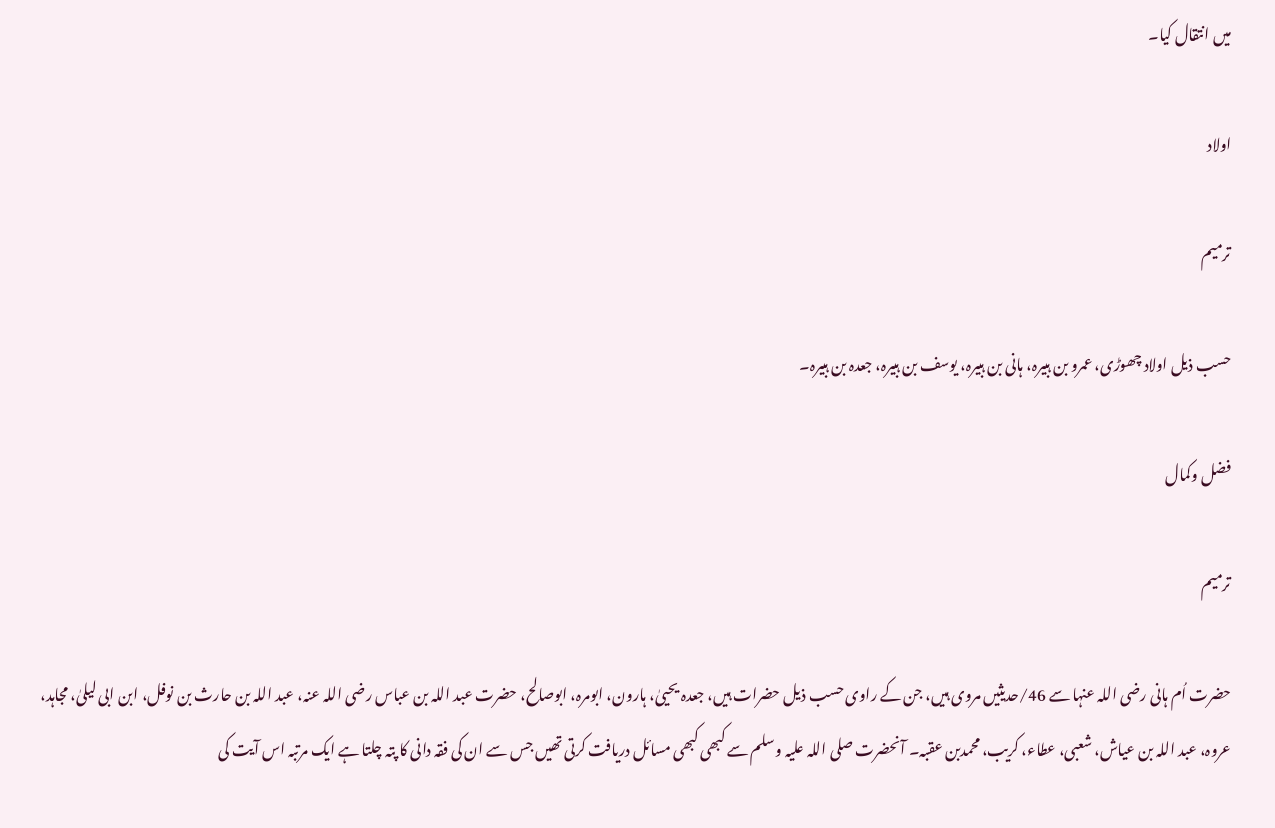میں انتقال کیا۔

اولاد

ترمیم

حسب ذیل اولاد چھوڑی، عمرو بن ہبیرہ، ہانی بن ہبیرہ، یوسف بن ہبیرہ، جعدہ بن ہبیرہ۔

فضل وکمال

ترمیم

حضرت اُم ہانی رضی اللہ عنہا سے 46/حدیثیں مروی ہیں، جن کے راوی حسب ذیل حضرات ہیں، جعدہ یحییٰ، ہارون، ابومرہ، ابوصالح، حضرت عبد اللہ بن عباس رضی اللہ عنہ، عبد اللہ بن حارث بن نوفل، ابن ابی لیلیٰ، مجاہد، عروہ، عبد اللہ بن عیاش، شعبی، عطاء، کریب، محمدبن عقبہ۔ آنحضرت صلی اللہ علیہ وسلم سے کبھی کبھی مسائل دریافت کرتی تھیں جس سے ان کی فقہ دانی کا پتہ چلتا ہے ایک مرتبہ اس آیت کی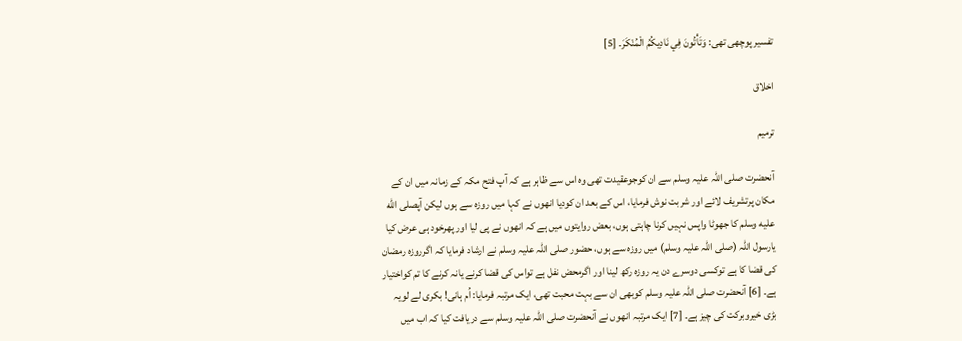تفسیر پوچھی تھی: وَتَأْتُونَ فِي نَادِيكُمُ الْمُنْكَرَ۔ [5]

اخلاق

ترمیم

آنحضرت صلی اللہ علیہ وسلم سے ان کوجوعقیدت تھی وہ اس سے ظاہر ہے کہ آپ فتح مکہ کے زمانہ میں ان کے مکان پرتشریف لائے اور شربت نوش فرمایا، اس کے بعد ان کودیا انھوں نے کہا میں روزہ سے ہوں لیکن آپصلى الله عليه وسلم کا جھوٹا واپس نہیں کرنا چاہتی ہوں، بعض روایتوں میں ہے کہ انھوں نے پی لیا اور پھرخود ہی عرض کیا یارسول اللہ (صلی اللہ علیہ وسلم) میں روزہ سے ہوں، حضور صلی اللہ علیہ وسلم نے ارشاد فرمایا کہ اگرروزہ رمضان کی قضا کا ہے توکسی دوسرے دن یہ روزہ رکھ لینا اور اگرمحض نفل ہے تواس کی قضا کرنے یانہ کرنے کا تم کواختیار ہے۔ [6] آنحضرت صلی اللہ علیہ وسلم کوبھی ان سے بہت محبت تھی، ایک مرتبہ فرمایا: اُم ہانی! بکری لے لویہ بڑی خیروبرکت کی چیز ہے۔ [7] ایک مرتبہ انھوں نے آنحضرت صلی اللہ علیہ وسلم سے دریافت کیا کہ اب میں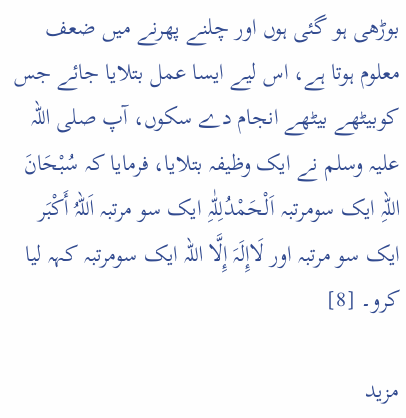بوڑھی ہو گئی ہوں اور چلنے پھرنے میں ضعف معلوم ہوتا ہے، اس لیے ایسا عمل بتلایا جائے جس کوبیٹھے بیٹھے انجام دے سکوں، آپ صلی اللہ علیہ وسلم نے ایک وظیفہ بتلایا، فرمایا کہ سُبْحَانَ اللہِ ایک سومرتبہ اَلْحَمْدُلِلّٰہِ ایک سو مرتبہ اَللہُ أَکْبَر ایک سو مرتبہ اور لَاإِلَہَ إِلَّا اللہ ایک سومرتبہ کہہ لیا کرو۔ [8]

مزید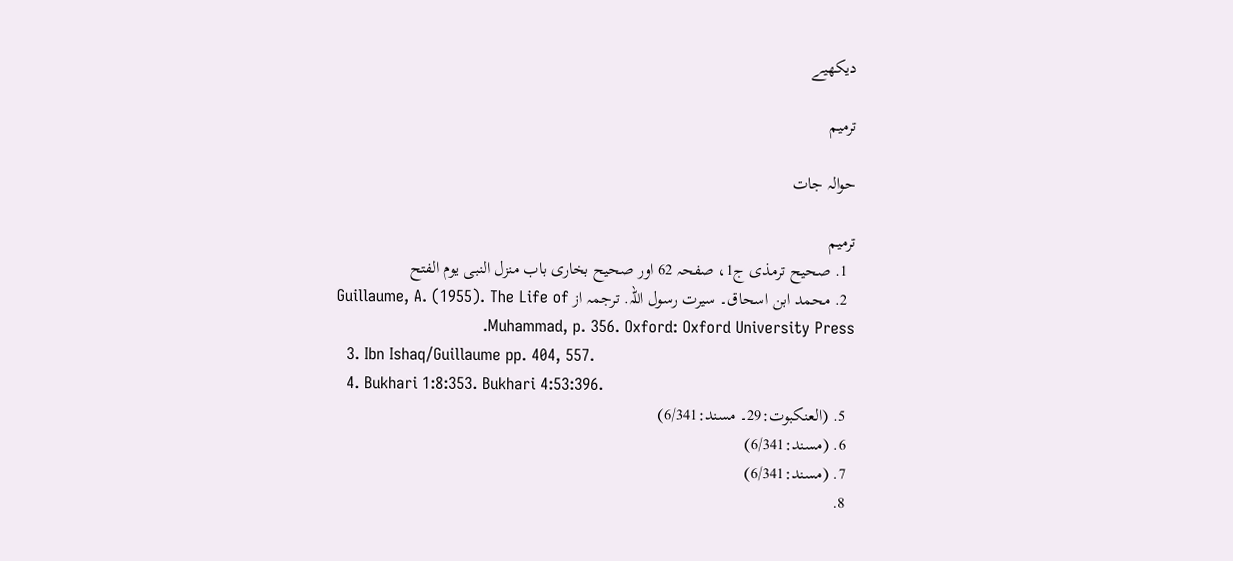دیکھیے

ترمیم

حوالہ جات

ترمیم
  1. صحیح ترمذی ج1، صفحہ 62 اور صحیح بخاری باب منزل النبی یوم الفتح
  2. محمد ابن اسحاق۔ سیرت رسول اللہ. ترجمہ از Guillaume, A. (1955). The Life of Muhammad, p. 356. Oxford: Oxford University Press.
  3. Ibn Ishaq/Guillaume pp. 404, 557.
  4. Bukhari 1:8:353. Bukhari 4:53:396.
  5. (العنکبوت:29۔ مسند:6/341)
  6. (مسند:6/341)
  7. (مسند:6/341)
  8.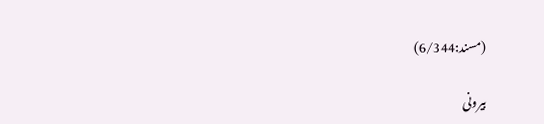(مسند:6/344)

بیرونی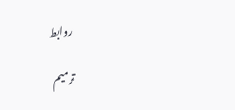روابط

ترمیم